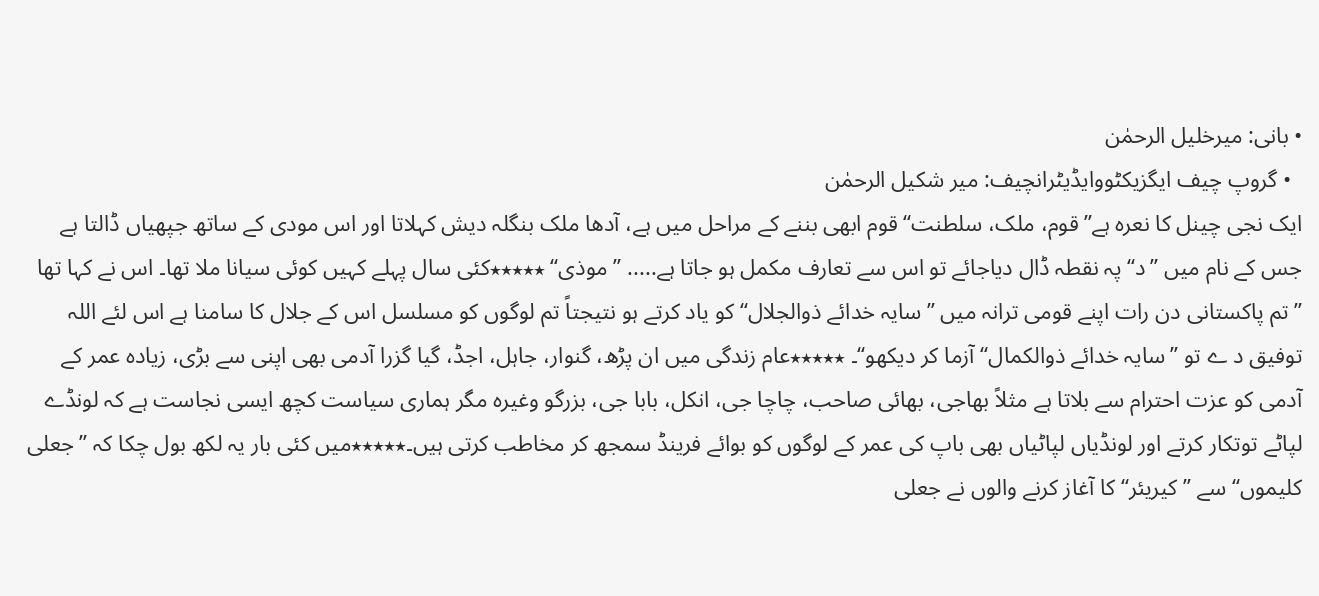• بانی: میرخلیل الرحمٰن
  • گروپ چیف ایگزیکٹووایڈیٹرانچیف: میر شکیل الرحمٰن
ایک نجی چینل کا نعرہ ہے’’قوم، ملک، سلطنت‘‘قوم ابھی بننے کے مراحل میں ہے، آدھا ملک بنگلہ دیش کہلاتا اور اس مودی کے ساتھ جپھیاں ڈالتا ہے جس کے نام میں ’’د‘‘ پہ نقطہ ڈال دیاجائے تو اس سے تعارف مکمل ہو جاتا ہے..... ’’موذی‘‘ ٭٭٭٭٭کئی سال پہلے کہیں کوئی سیانا ملا تھا۔ اس نے کہا تھا ’’تم پاکستانی دن رات اپنے قومی ترانہ میں ’’سایہ خدائے ذوالجلال‘‘ کو یاد کرتے ہو نتیجتاً تم لوگوں کو مسلسل اس کے جلال کا سامنا ہے اس لئے اللہ توفیق د ے تو ’’سایہ خدائے ذوالکمال‘‘ آزما کر دیکھو‘‘۔ ٭٭٭٭٭عام زندگی میں ان پڑھ، گنوار، جاہل، اجڈ، گیا گزرا آدمی بھی اپنی سے بڑی، زیادہ عمر کے آدمی کو عزت احترام سے بلاتا ہے مثلاً بھاجی، بھائی صاحب، چاچا جی، انکل، بابا جی، بزرگو وغیرہ مگر ہماری سیاست کچھ ایسی نجاست ہے کہ لونڈے لپاٹے توتکار کرتے اور لونڈیاں لپاٹیاں بھی باپ کی عمر کے لوگوں کو بوائے فرینڈ سمجھ کر مخاطب کرتی ہیں۔٭٭٭٭٭میں کئی بار یہ لکھ بول چکا کہ ’’جعلی کلیموں‘‘ سے ’’کیریئر‘‘ کا آغاز کرنے والوں نے جعلی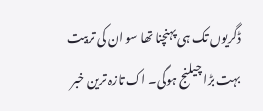ڈگریوں تک ہی پہنچنا تھا سو ان کی تربیت بہت بڑا چیلنج ہوگی۔ اک تازہ ترین خبر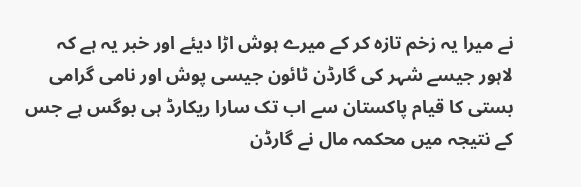نے میرا یہ زخم تازہ کر کے میرے ہوش اڑا دیئے اور خبر یہ ہے کہ لاہور جیسے شہر کی گارڈن ٹائون جیسی پوش اور نامی گرامی بستی کا قیام پاکستان سے اب تک سارا ریکارڈ ہی بوگس ہے جس کے نتیجہ میں محکمہ مال نے گارڈن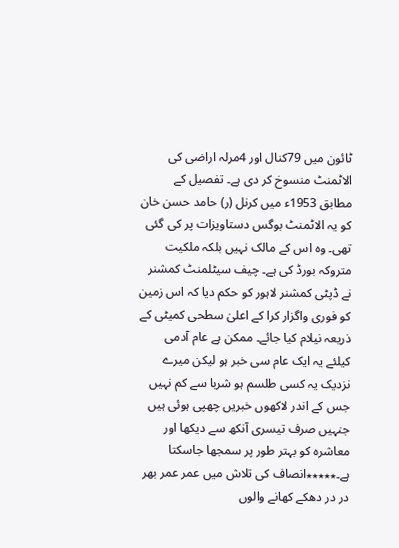ٹائون میں 79کنال اور 4مرلہ اراضی کی الاٹمنٹ منسوخ کر دی ہے۔ تفصیل کے مطابق 1953ء میں کرنل (ر) حامد حسن خان کو یہ الاٹمنٹ بوگس دستاویزات پر کی گئی تھی۔ وہ اس کے مالک نہیں بلکہ ملکیت متروکہ بورڈ کی ہے۔ چیف سیٹلمنٹ کمشنر نے ڈپٹی کمشنر لاہور کو حکم دیا کہ اس زمین کو فوری واگزار کرا کے اعلیٰ سطحی کمیٹی کے ذریعہ نیلام کیا جائے۔ ممکن ہے عام آدمی کیلئے یہ ایک عام سی خبر ہو لیکن میرے نزدیک یہ کسی طلسم ہو شربا سے کم نہیں جس کے اندر لاکھوں خبریں چھپی ہوئی ہیں جنہیں صرف تیسری آنکھ سے دیکھا اور معاشرہ کو بہتر طور پر سمجھا جاسکتا ہے۔٭٭٭٭٭انصاف کی تلاش میں عمر عمر بھر در در دھکے کھانے والوں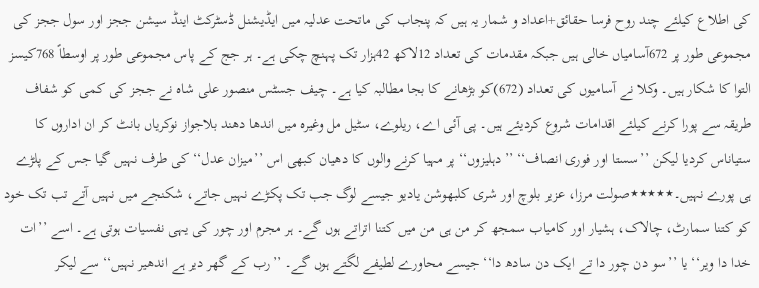کی اطلاع کیلئے چند روح فرسا حقائق+اعداد و شمار یہ ہیں کہ پنجاب کی ماتحت عدلیہ میں ایڈیشنل ڈسٹرکٹ اینڈ سیشن ججز اور سول ججز کی مجموعی طور پر 672آسامیاں خالی ہیں جبکہ مقدمات کی تعداد 12لاکھ 42ہزار تک پہنچ چکی ہے۔ ہر جج کے پاس مجموعی طور پر اوسطاً 768کیسز التوا کا شکار ہیں۔ وکلا نے آسامیوں کی تعداد (672)کو بڑھانے کا بجا مطالبہ کیا ہے۔ چیف جسٹس منصور علی شاہ نے ججز کی کمی کو شفاف طریقہ سے پورا کرنے کیلئے اقدامات شروع کردیئے ہیں۔ پی آئی اے، ریلوے، سٹیل مل وغیرہ میں اندھا دھند بلاجواز نوکریاں بانٹ کر ان اداروں کا ستیاناس کردیا لیکن ’’سستا اور فوری انصاف‘‘ ’’دہلیزوں‘‘ پر مہیا کرنے والوں کا دھیان کبھی اس ’’میزان عدل‘‘ کی طرف نہیں گیا جس کے پلڑے ہی پورے نہیں۔٭٭٭٭٭صولت مرزا، عزیر بلوچ اور شری کلبھوشن یادیو جیسے لوگ جب تک پکڑے نہیں جاتے، شکنجے میں نہیں آتے تب تک خود کو کتنا سمارٹ، چالاک، ہشیار اور کامیاب سمجھ کر من ہی من میں کتنا اتراتے ہوں گے۔ ہر مجرم اور چور کی یہی نفسیات ہوتی ہے۔ اسے ’’ات خدا دا ویر‘‘ یا ’’سو دن چور دا تے ایک دن سادھ دا‘‘ جیسے محاورے لطیفے لگتے ہوں گے۔ ’’رب کے گھر دیر ہے اندھیر نہیں‘‘ سے لیکر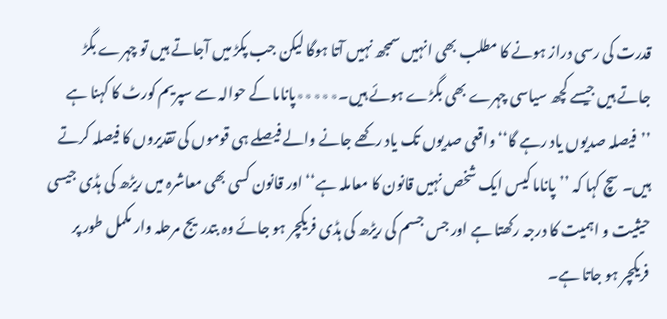قدرت کی رسی دراز ہونے کا مطلب بھی انہیں سمجھ نہیں آتا ہوگا لیکن جب پکڑ میں آجاتے ہیں تو چہرے بگڑ جاتے ہیں جیسے کچھ سیاسی چہرے بھی بگڑے ہوئے ہیں۔٭٭٭٭٭پاناما کے حوالہ سے سپریم کورٹ کا کہنا ہے ’’فیصلہ صدیوں یاد رہے گا‘‘ واقعی صدیوں تک یاد رکھے جانے والے فیصلے ہی قوموں کی تقدیروں کا فیصلہ کرتے ہیں۔ سچ کہا کہ ’’پاناما کیس ایک شخص نہیں قانون کا معاملہ ہے‘‘ اور قانون کسی بھی معاشرہ میں ریڑھ کی ہڈی جیسی حیثیت و اہمیت کا درجہ رکھتا ہے اور جس جسم کی ریڑھ کی ہڈی فریکچر ہو جائے وہ بتدریج مرحلہ وار مکمل طور پر فریکچر ہو جاتا ہے۔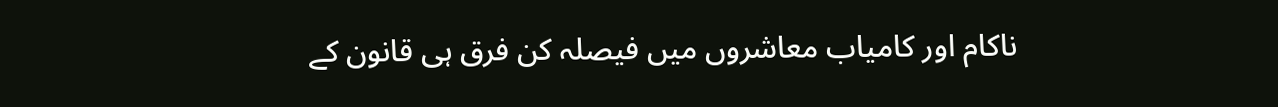ناکام اور کامیاب معاشروں میں فیصلہ کن فرق ہی قانون کے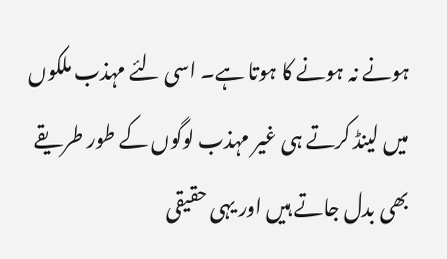ہونے نہ ہونے کا ہوتا ہے۔ اسی لئے مہذب ملکوں میں لینڈ کرتے ہی غیر مہذب لوگوں کے طور طریقے بھی بدل جاتے ہیں اور یہی حقیقی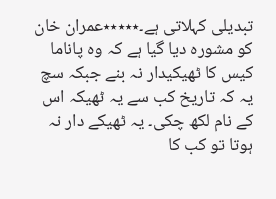تبدیلی کہلاتی ہے۔٭٭٭٭٭عمران خان کو مشورہ دیا گیا ہے کہ وہ پاناما کیس کا ٹھیکیدار نہ بنے جبکہ سچ یہ کہ تاریخ کب سے یہ ٹھیکہ اس کے نام لکھ چکی۔ یہ ٹھیکے دار نہ ہوتا تو کب کا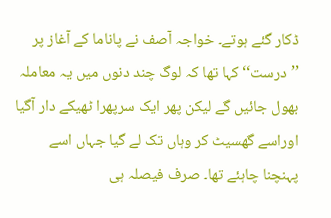ڈکار گئے ہوتے۔ خواجہ آصف نے پاناما کے آغاز پر ’’درست‘‘ کہا تھا کہ لوگ چند دنوں میں یہ معاملہ بھول جائیں گے لیکن پھر ایک سرپھرا ٹھیکے دار آگیا اوراسے گھسیٹ کر وہاں تک لے گیا جہاں اسے پہنچنا چاہئے تھا۔ صرف فیصلہ ہی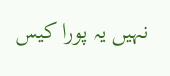نہیں یہ پورا کیس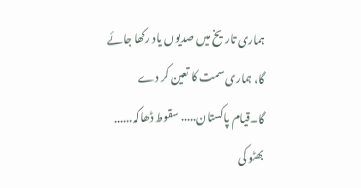ہماری تاریخ میں صدیوں یاد رکھا جائے گا، ہماری سمت کا تعین کر دے گا۔قیام پاکستان..... سقوط ڈھاکہ...... بھٹو کی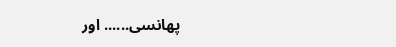پھانسی...... اور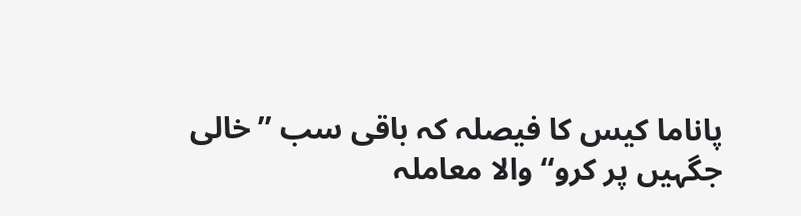پاناما کیس کا فیصلہ کہ باقی سب ’’خالی جگہیں پر کرو‘‘ والا معاملہ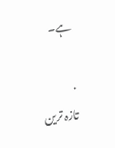ہے۔

.
تازہ ترین